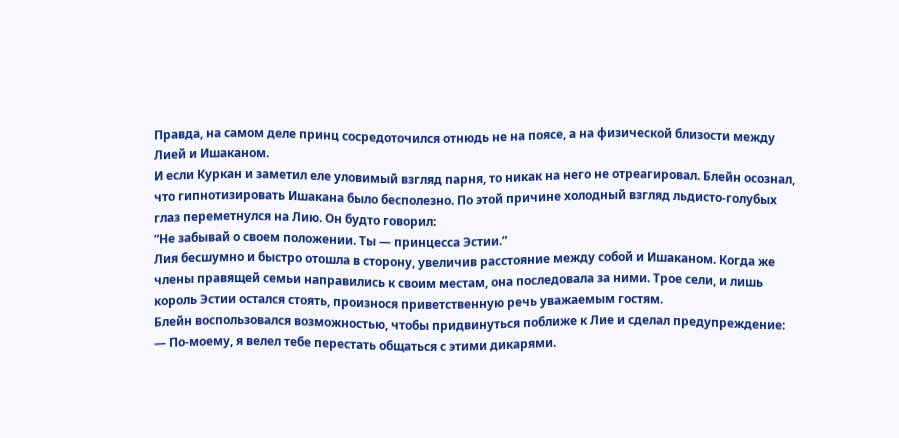Правда, на самом деле принц сосредоточился отнюдь не на поясе, а на физической близости между Лией и Ишаканом.
И если Куркан и заметил еле уловимый взгляд парня, то никак на него не отреагировал. Блейн осознал, что гипнотизировать Ишакана было бесполезно. По этой причине холодный взгляд льдисто-голубых глаз переметнулся на Лию. Он будто говорил:
“Не забывай о своем положении. Ты — принцесса Эстии.”
Лия бесшумно и быстро отошла в сторону, увеличив расстояние между собой и Ишаканом. Когда же члены правящей семьи направились к своим местам, она последовала за ними. Трое сели, и лишь король Эстии остался стоять, произнося приветственную речь уважаемым гостям.
Блейн воспользовался возможностью, чтобы придвинуться поближе к Лие и сделал предупреждение:
— По-моему, я велел тебе перестать общаться с этими дикарями.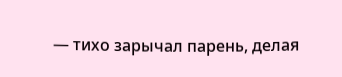— тихо зарычал парень, делая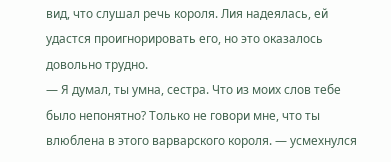вид, что слушал речь короля. Лия надеялась, ей удастся проигнорировать его, но это оказалось довольно трудно.
— Я думал, ты умна, сестра. Что из моих слов тебе было непонятно? Только не говори мне, что ты влюблена в этого варварского короля. — усмехнулся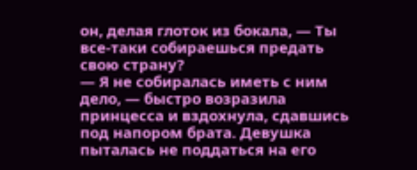он, делая глоток из бокала, — Ты все-таки собираешься предать свою страну?
— Я не собиралась иметь с ним дело, — быстро возразила принцесса и вздохнула, сдавшись под напором брата. Девушка пыталась не поддаться на его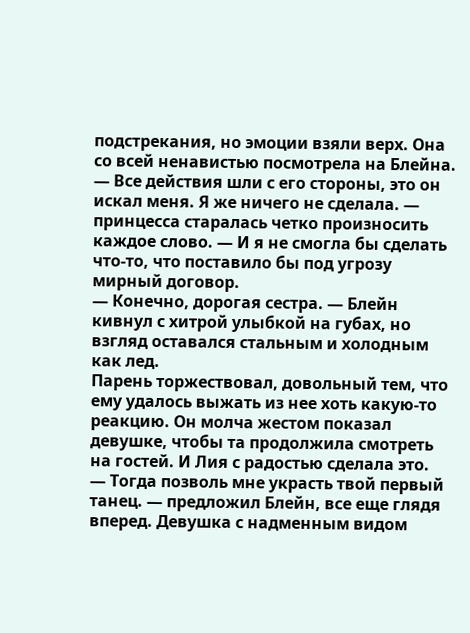подстрекания, но эмоции взяли верх. Она со всей ненавистью посмотрела на Блейна. — Все действия шли с его стороны, это он искал меня. Я же ничего не сделала. — принцесса старалась четко произносить каждое слово. — И я не смогла бы сделать что-то, что поставило бы под угрозу мирный договор.
— Конечно, дорогая сестра. — Блейн кивнул с хитрой улыбкой на губах, но взгляд оставался стальным и холодным как лед.
Парень торжествовал, довольный тем, что ему удалось выжать из нее хоть какую-то реакцию. Он молча жестом показал девушке, чтобы та продолжила смотреть на гостей. И Лия с радостью сделала это.
— Тогда позволь мне украсть твой первый танец. — предложил Блейн, все еще глядя вперед. Девушка с надменным видом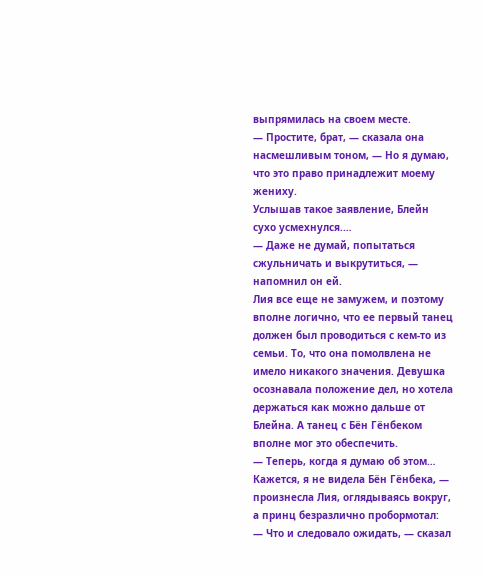выпрямилась на своем месте.
— Простите, брат, — сказала она насмешливым тоном, — Но я думаю, что это право принадлежит моему жениху.
Услышав такое заявление, Блейн сухо усмехнулся.…
— Даже не думай, попытаться сжульничать и выкрутиться, — напомнил он ей.
Лия все еще не замужем, и поэтому вполне логично, что ее первый танец должен был проводиться с кем-то из семьи. То, что она помолвлена не имело никакого значения. Девушка осознавала положение дел, но хотела держаться как можно дальше от Блейна. А танец с Бён Гёнбеком вполне мог это обеспечить.
— Теперь, когда я думаю об этом… Кажется, я не видела Бён Гёнбека, — произнесла Лия, оглядываясь вокруг, а принц безразлично пробормотал:
— Что и следовало ожидать, — сказал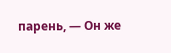парень, — Он же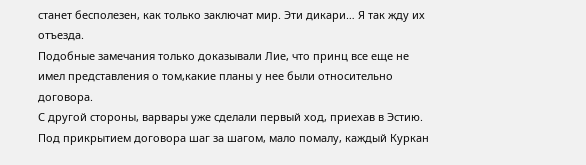станет бесполезен, как только заключат мир. Эти дикари… Я так жду их отъезда.
Подобные замечания только доказывали Лие, что принц все еще не имел представления о том,какие планы у нее были относительно договора.
С другой стороны, варвары уже сделали первый ход, приехав в Эстию.
Под прикрытием договора шаг за шагом, мало помалу, каждый Куркан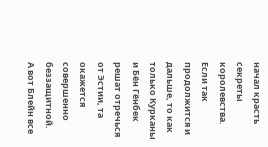начал красть секреты королевства. Если так продолжится и дальше, то как только Курканы и Бён Гёнбек решат отречься от Эстии, та окажется совершенно беззащитной.
А вот Блейн все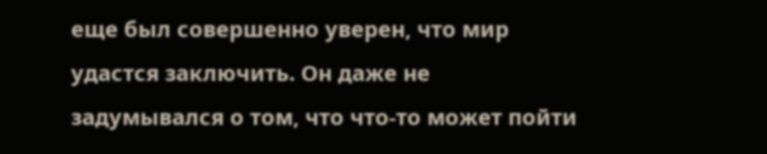еще был совершенно уверен, что мир удастся заключить. Он даже не задумывался о том, что что-то может пойти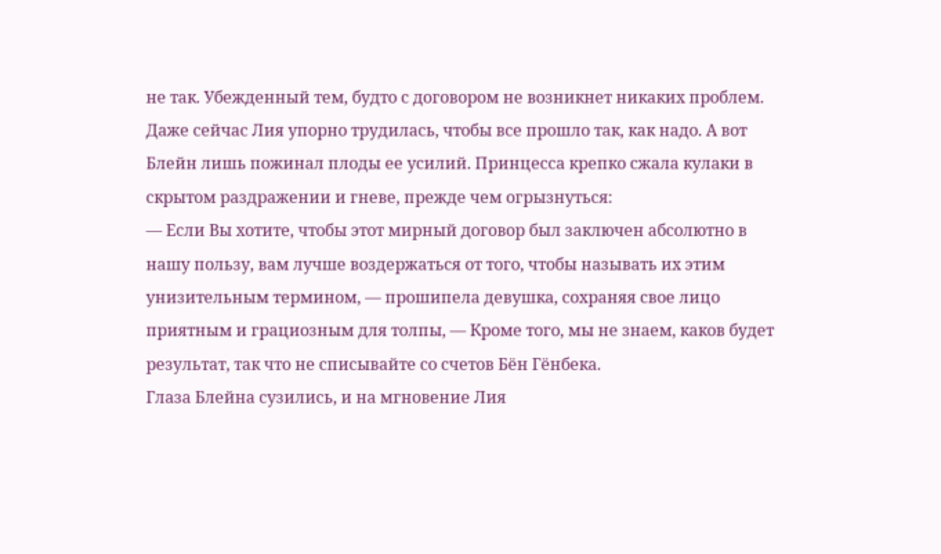не так. Убежденный тем, будто с договором не возникнет никаких проблем.
Даже сейчас Лия упорно трудилась, чтобы все прошло так, как надо. А вот Блейн лишь пожинал плоды ее усилий. Принцесса крепко сжала кулаки в скрытом раздражении и гневе, прежде чем огрызнуться:
— Если Вы хотите, чтобы этот мирный договор был заключен абсолютно в нашу пользу, вам лучше воздержаться от того, чтобы называть их этим унизительным термином, — прошипела девушка, сохраняя свое лицо приятным и грациозным для толпы, — Кроме того, мы не знаем, каков будет результат, так что не списывайте со счетов Бён Гёнбека.
Глаза Блейна сузились, и на мгновение Лия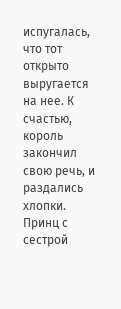испугалась, что тот открыто выругается на нее. К счастью, король закончил свою речь, и раздались хлопки. Принц с сестрой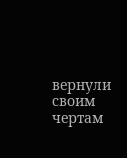вернули своим чертам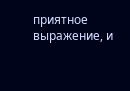приятное выражение, и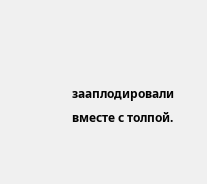зааплодировали вместе с толпой.